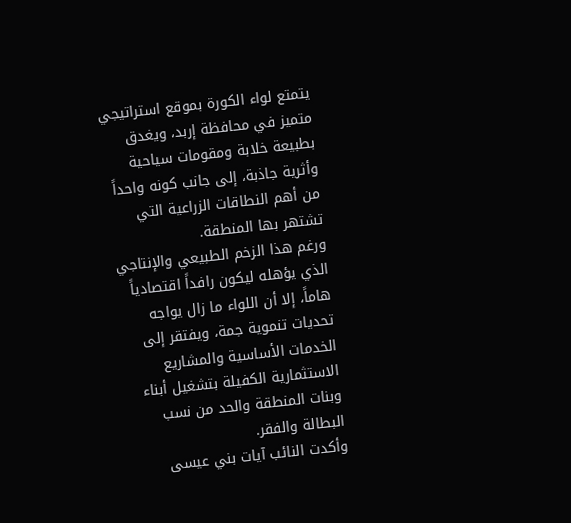يتمتع لواء الكورة بموقع استراتيجي متميز في محافظة إربد، ويغدق بطبيعة خلابة ومقومات سياحية وأثرية جاذبة، إلى جانب كونه واحداً من أهم النطاقات الزراعية التي تشتهر بها المنطقة.
ورغم هذا الزخم الطبيعي والإنتاجي الذي يؤهله ليكون رافداً اقتصادياً هاماً، إلا أن اللواء ما زال يواجه تحديات تنموية جمة، ويفتقر إلى الخدمات الأساسية والمشاريع الاستثمارية الكفيلة بتشغيل أبناء وبنات المنطقة والحد من نسب البطالة والفقر.
وأكدت النائب آيات بني عيسى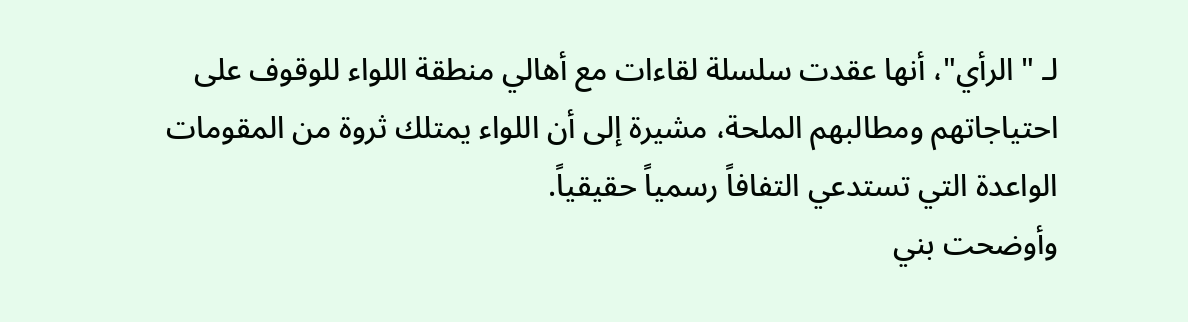لـ " الرأي"، أنها عقدت سلسلة لقاءات مع أهالي منطقة اللواء للوقوف على احتياجاتهم ومطالبهم الملحة، مشيرة إلى أن اللواء يمتلك ثروة من المقومات الواعدة التي تستدعي التفافاً رسمياً حقيقياً.
وأوضحت بني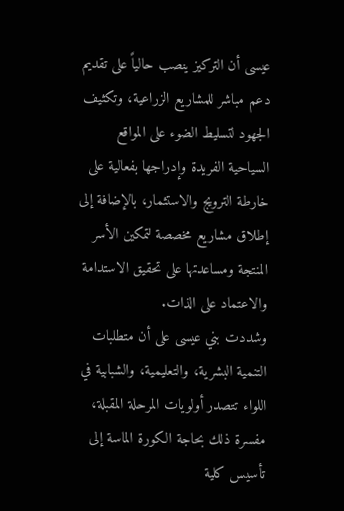عيسى أن التركيز ينصب حالياً على تقديم دعم مباشر للمشاريع الزراعية، وتكثيف الجهود لتسليط الضوء على المواقع السياحية الفريدة وإدراجها بفعالية على خارطة الترويج والاستثمار، بالإضافة إلى إطلاق مشاريع مخصصة لتمكين الأسر المنتجة ومساعدتها على تحقيق الاستدامة والاعتماد على الذات.
وشددت بني عيسى على أن متطلبات التنمية البشرية، والتعليمية، والشبابية في اللواء تتصدر أولويات المرحلة المقبلة، مفسرة ذلك بحاجة الكورة الماسة إلى تأسيس كلية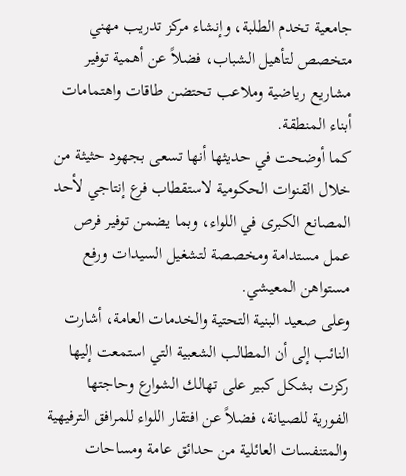جامعية تخدم الطلبة، وإنشاء مركز تدريب مهني متخصص لتأهيل الشباب، فضلاً عن أهمية توفير مشاريع رياضية وملاعب تحتضن طاقات واهتمامات أبناء المنطقة.
كما أوضحت في حديثها أنها تسعى بجهود حثيثة من خلال القنوات الحكومية لاستقطاب فرع إنتاجي لأحد المصانع الكبرى في اللواء، وبما يضمن توفير فرص عمل مستدامة ومخصصة لتشغيل السيدات ورفع مستواهن المعيشي.
وعلى صعيد البنية التحتية والخدمات العامة، أشارت النائب إلى أن المطالب الشعبية التي استمعت إليها ركزت بشكل كبير على تهالك الشوارع وحاجتها الفورية للصيانة، فضلاً عن افتقار اللواء للمرافق الترفيهية والمتنفسات العائلية من حدائق عامة ومساحات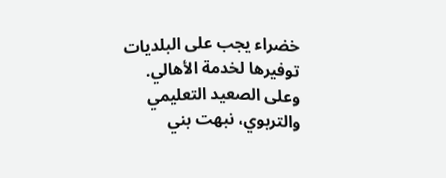خضراء يجب على البلديات توفيرها لخدمة الأهالي.
وعلى الصعيد التعليمي والتربوي، نبهت بني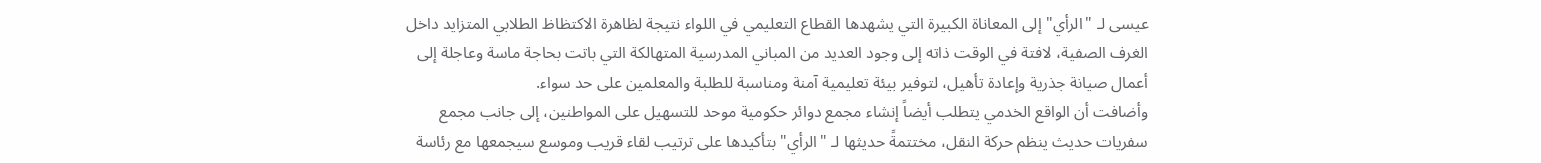عيسى لـ "الرأي" إلى المعاناة الكبيرة التي يشهدها القطاع التعليمي في اللواء نتيجة لظاهرة الاكتظاظ الطلابي المتزايد داخل الغرف الصفية، لافتة في الوقت ذاته إلى وجود العديد من المباني المدرسية المتهالكة التي باتت بحاجة ماسة وعاجلة إلى أعمال صيانة جذرية وإعادة تأهيل، لتوفير بيئة تعليمية آمنة ومناسبة للطلبة والمعلمين على حد سواء.
وأضافت أن الواقع الخدمي يتطلب أيضاً إنشاء مجمع دوائر حكومية موحد للتسهيل على المواطنين، إلى جانب مجمع سفريات حديث ينظم حركة النقل، مختتمةً حديثها لـ "الرأي" بتأكيدها على ترتيب لقاء قريب وموسع سيجمعها مع رئاسة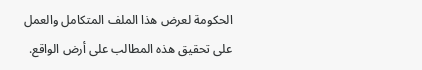الحكومة لعرض هذا الملف المتكامل والعمل على تحقيق هذه المطالب على أرض الواقع.